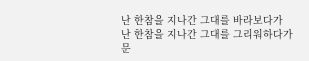난 한참을 지나간 그대를 바라보다가
난 한참을 지나간 그대를 그리워하다가
문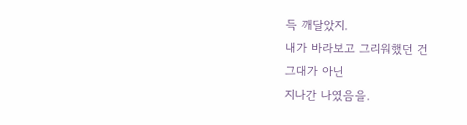득 깨달았지.
내가 바라보고 그리워했던 건
그대가 아닌
지나간 나였음을.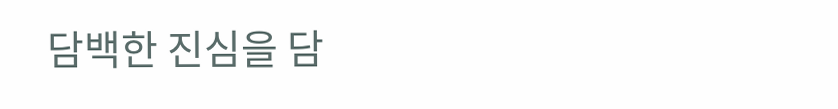담백한 진심을 담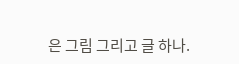은 그림 그리고 글 하나.